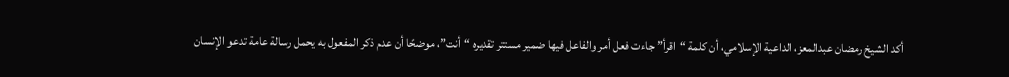أكد الشيخ رمضان عبدالمعز، الداعية الإسلامي، أن كلمة “اقرأ” جاءت فعل أمر والفاعل فيها ضمير مستتر تقديره “أنت”، موضحًا أن عدم ذكر المفعول به يحمل رسالة عامة تدعو الإنسان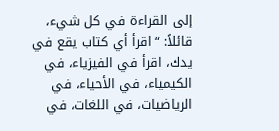إلى القراءة في كل شيء، قائلاً: “اقرأ أي كتاب يقع في يدك، اقرأ في الفيزياء، في الكيمياء، في الأحياء، في الرياضيات، في اللغات، في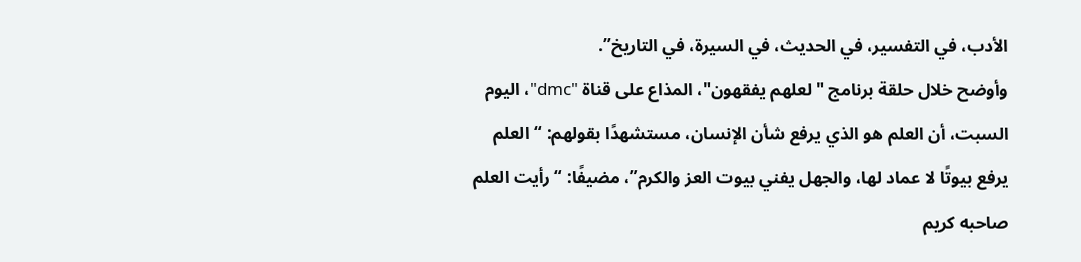الأدب، في التفسير، في الحديث، في السيرة، في التاريخ”.
وأوضح خلال حلقة برنامج "لعلهم يفقهون"، المذاع على قناة "dmc"، اليوم السبت، أن العلم هو الذي يرفع شأن الإنسان، مستشهدًا بقولهم: “العلم يرفع بيوتًا لا عماد لها، والجهل يفني بيوت العز والكرم”، مضيفًا: “رأيت العلم صاحبه كريم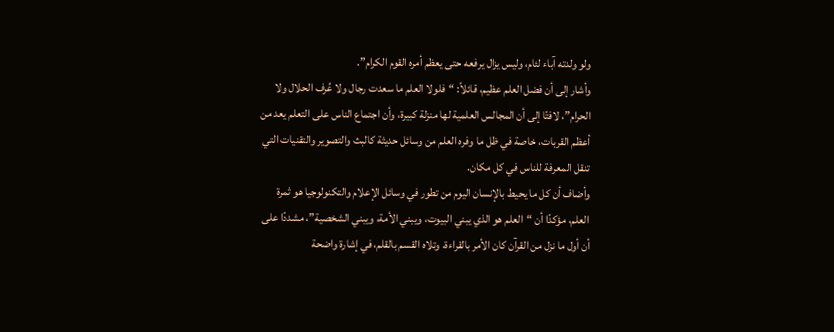ولو ولدته آباء لئام، وليس يزال يرفعه حتى يعظم أمره القوم الكرام”.
وأشار إلى أن فضل العلم عظيم، قائلاً: “فلولا العلم ما سعدت رجال ولا عُرف الحلال ولا الحرام”، لافتًا إلى أن المجالس العلمية لها منزلة كبيرة، وأن اجتماع الناس على التعلم يعد من أعظم القربات، خاصة في ظل ما وفره العلم من وسائل حديثة كالبث والتصوير والتقنيات التي تنقل المعرفة للناس في كل مكان.
وأضاف أن كل ما يحيط بالإنسان اليوم من تطور في وسائل الإعلام والتكنولوجيا هو ثمرة العلم، مؤكدًا أن “العلم هو الذي يبني البيوت، ويبني الأمة، ويبني الشخصية”، مشددًا على أن أول ما نزل من القرآن كان الأمر بالقراءة، وتلاه القسم بالقلم، في إشارة واضحة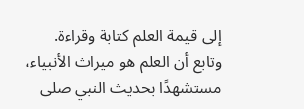إلى قيمة العلم كتابة وقراءة.
وتابع أن العلم هو ميراث الأنبياء، مستشهدًا بحديث النبي صلى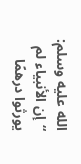الله عليه وسلم: “إن الأنبياء لم يورثوا درهمًا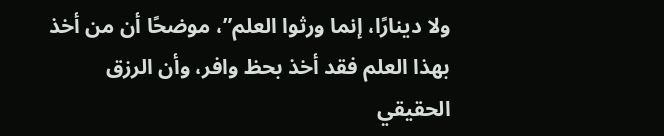ولا دينارًا، إنما ورثوا العلم”، موضحًا أن من أخذ بهذا العلم فقد أخذ بحظ وافر، وأن الرزق الحقيقي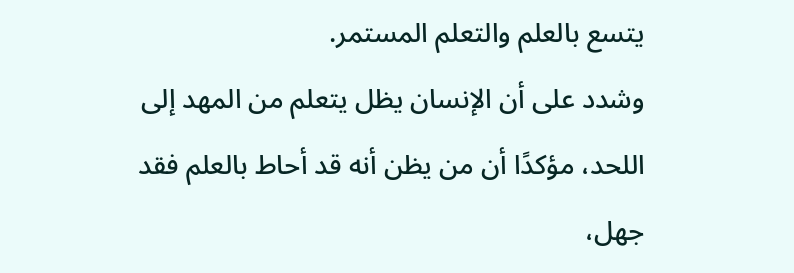يتسع بالعلم والتعلم المستمر.
وشدد على أن الإنسان يظل يتعلم من المهد إلى اللحد، مؤكدًا أن من يظن أنه قد أحاط بالعلم فقد جهل،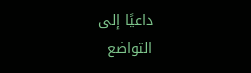داعيًا إلى التواضع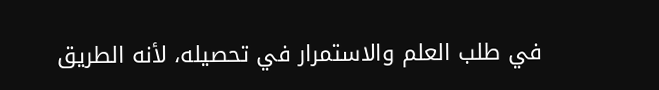في طلب العلم والاستمرار في تحصيله، لأنه الطريق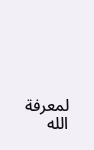لمعرفة الله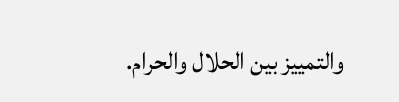والتمييز بين الحلال والحرام.